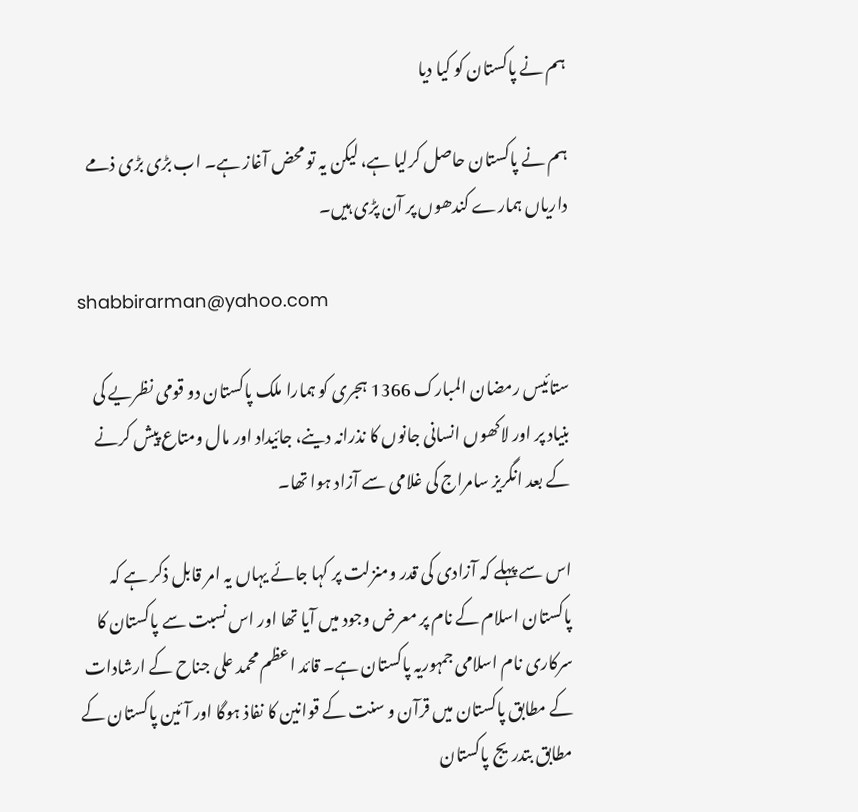ہم نے پاکستان کو کیا دیا

ہم نے پاکستان حاصل کرلیا ہے، لیکن یہ تو محض آغاز ہے۔ اب بڑی بڑی ذمے داریاں ہمارے کندھوں پر آن پڑی ہیں۔

shabbirarman@yahoo.com

ستائیس رمضان المبارک 1366 ہجری کو ہمارا ملک پاکستان دو قومی نظریے کی بنیاد پر اور لاکھوں انسانی جانوں کا نذرانہ دینے، جائیداد اور مال ومتاع پیش کرنے کے بعد انگریز سامراج کی غلامی سے آزاد ہوا تھا۔

اس سے پہلے کہ آزادی کی قدر ومنزلت پر کہا جائے یہاں یہ امر قابل ذکر ہے کہ پاکستان اسلام کے نام پر معرض وجود میں آیا تھا اور اس نسبت سے پاکستان کا سرکاری نام اسلامی جمہوریہ پاکستان ہے۔ قائد اعظم محمد علی جناح کے ارشادات کے مطابق پاکستان میں قرآن و سنت کے قوانین کا نفاذ ہوگا اور آئین پاکستان کے مطابق بتدریج پاکستان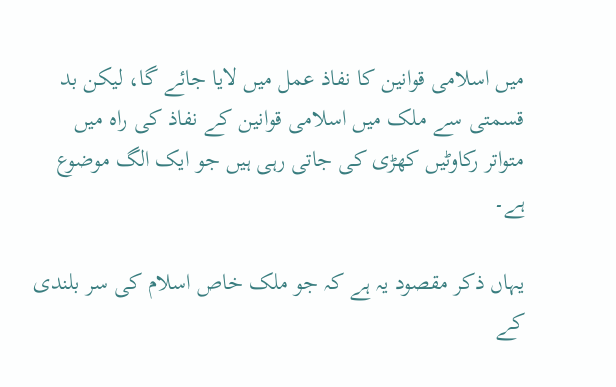میں اسلامی قوانین کا نفاذ عمل میں لایا جائے گا، لیکن بد قسمتی سے ملک میں اسلامی قوانین کے نفاذ کی راہ میں متواتر رکاوٹیں کھڑی کی جاتی رہی ہیں جو ایک الگ موضوع ہے۔

یہاں ذکر مقصود یہ ہے کہ جو ملک خاص اسلام کی سر بلندی کے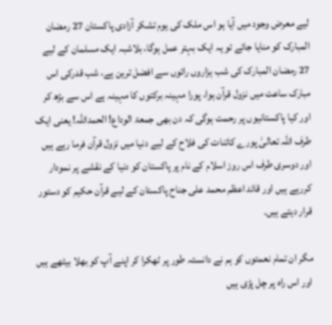لیے معرض وجود میں آیا ہو اس ملک کی یوم تشکر آزادی پاکستان 27 رمضان المبارک کو منایا جائے تو یہ ایک بہتر عمل ہوگا، بلاشبہ ایک مسلمان کے لیے 27 رمضان المبارک کی شب ہزاروں راتوں سے افضل ترین ہے، شب قدرکی اس مبارک ساعت میں نزول قرآن ہوا، پورا مہینہ برکتوں کا مہینہ ہے اس سے بڑھ کر اور کیا پاکستانیوں پر رحمت ہوگی کہ دن بھی جمعۃ الوداع! الحمداللہ! یعنی ایک طرف اللہ تعالیٰ پورے کائنات کی فلاح کے لیے دنیا میں نزول قرآن فرما رہے ہیں اور دوسری طرف اس روز اسلام کے نام پر پاکستان کو دنیا کے نقشے پر نمودار کررہے ہیں اور قائد اعظم محمد علی جناح پاکستان کے لیے قرآن حکیم کو دستور قرار دیتے ہیں۔

مگر ان تمام نعمتوں کو ہم نے دانستہ طور پر ٹھکرا کر اپنے آپ کو بھلا بیٹھے ہیں اور اس راہ پر چل پڑی ہیں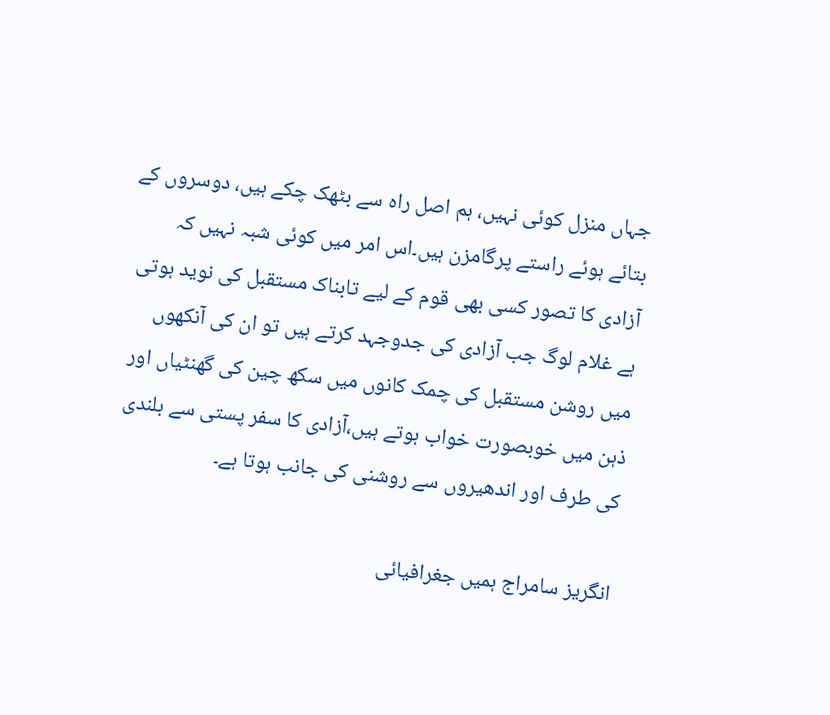جہاں منزل کوئی نہیں، ہم اصل راہ سے بٹھک چکے ہیں، دوسروں کے بتائے ہوئے راستے پرگامزن ہیں۔اس امر میں کوئی شبہ نہیں کہ آزادی کا تصور کسی بھی قوم کے لیے تابناک مستقبل کی نوید ہوتی ہے غلام لوگ جب آزادی کی جدوجہد کرتے ہیں تو ان کی آنکھوں میں روشن مستقبل کی چمک کانوں میں سکھ چین کی گھنٹیاں اور ذہن میں خوبصورت خواب ہوتے ہیں،آزادی کا سفر پستی سے بلندی کی طرف اور اندھیروں سے روشنی کی جانب ہوتا ہے۔

انگریز سامراج ہمیں جغرافیائی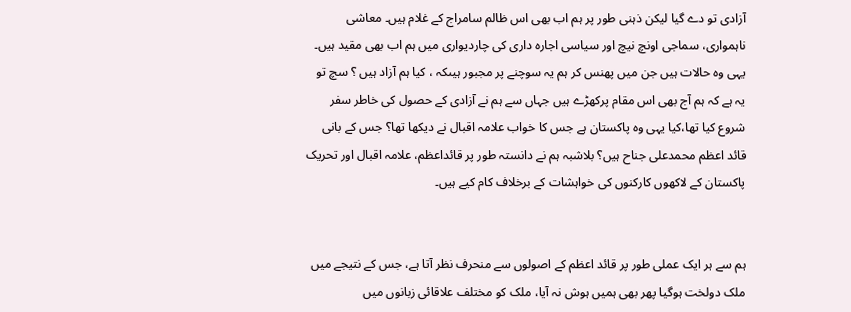آزادی تو دے گیا لیکن ذہنی طور پر ہم اب بھی اس ظالم سامراج کے غلام ہیں۔ معاشی ناہمواری، سماجی اونچ نیچ اور سیاسی اجارہ داری کی چاردیواری میں ہم اب بھی مقید ہیں۔ یہی وہ حالات ہیں جن میں پھنس کر ہم یہ سوچنے پر مجبور ہیںکہ ، کیا ہم آزاد ہیں ؟ سچ تو یہ ہے کہ ہم آج بھی اس مقام پرکھڑے ہیں جہاں سے ہم نے آزادی کے حصول کی خاطر سفر شروع کیا تھا،کیا یہی وہ پاکستان ہے جس کا خواب علامہ اقبال نے دیکھا تھا؟ جس کے بانی قائد اعظم محمدعلی جناح ہیں؟ بلاشبہ ہم نے دانستہ طور پر قائداعظم، علامہ اقبال اور تحریک پاکستان کے لاکھوں کارکنوں کی خواہشات کے برخلاف کام کیے ہیں۔


ہم سے ہر ایک عملی طور پر قائد اعظم کے اصولوں سے منحرف نظر آتا ہے، جس کے نتیجے میں ملک دولخت ہوگیا پھر بھی ہمیں ہوش نہ آیا، ملک کو مختلف علاقائی زبانوں میں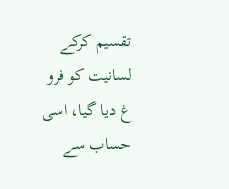تقسیم کرکے لسانیت کو فرو غ دیا گیا، اسی حساب سے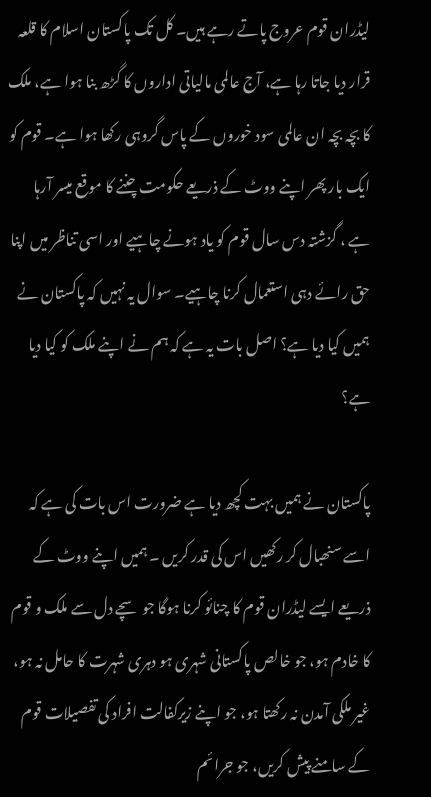لیڈران قوم عروج پاتے رہے ہیں۔ کل تک پاکستان اسلام کا قلعہ قرار دیا جاتا رہا ہے، آج عالمی مالیاتی اداروں کا گڑھ بنا ہوا ہے، ملک کا بچہ بچہ ان عالمی سود خوروں کے پاس گروہی رکھا ہوا ہے۔ قوم کو ایک بار پھر اپنے ووٹ کے ذریعے حکومت چننے کا موقع میسر آرہا ہے ، گزشتہ دس سال قوم کو یاد ہونے چاہیے اور اسی تناظر میں اپنا حق رائے دہی استعمال کرنا چاہیے۔ سوال یہ نہیں کہ پاکستان نے ہمیں کیا دیا ہے؟ اصل بات یہ ہے کہ ہم نے اپنے ملک کو کیا دیا ہے؟

پاکستان نے ہمیں بہت کچھ دیا ہے ضرورت اس بات کی ہے کہ اسے سنھبال کر رکھیں اس کی قدر کریں ۔ ہمیں اپنے ووٹ کے ذریعے ایسے لیڈران قوم کا چنائو کرنا ہوگا جو سچے دل سے ملک و قوم کا خادم ہو، جو خالص پاکستانی شہری ہو دہری شہرت کا حامل نہ ہو، غیر ملکی آمدن نہ رکھتا ہو، جو اپنے زیرکفالت افراد کی تفصیلات قوم کے سامنے پیش کریں، جو جرائم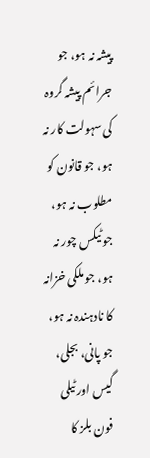پیشہ نہ ہو، جو جرائم پیشہ گروہ کی سہولت کار نہ ہو، جو قانون کو مطلوب نہ ہو، جو ٹیکس چور نہ ہو، جو ملکی خزانہ کا نادہندہ نہ ہو، جو پانی، بجلی، گیس اور ٹیلی فون بلز کا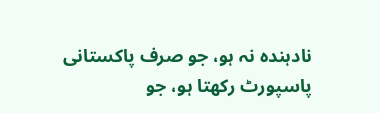نادہندہ نہ ہو، جو صرف پاکستانی پاسپورٹ رکھتا ہو، جو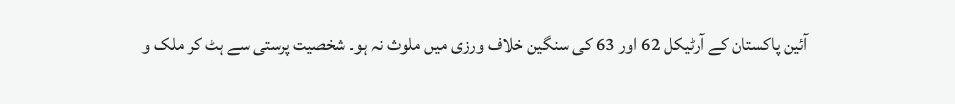آئین پاکستان کے آرٹیکل 62 اور 63 کی سنگین خلاف ورزی میں ملوث نہ ہو۔ شخصیت پرستی سے ہٹ کر ملک و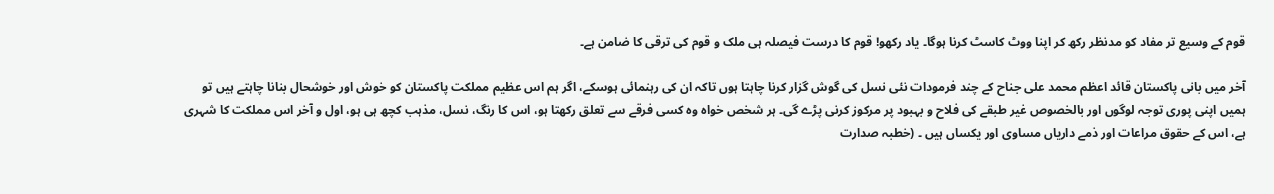قوم کے وسیع تر مفاد کو مدنظر رکھ کر اپنا ووٹ کاسٹ کرنا ہوگا۔ یاد رکھو! قوم کا درست فیصلہ ہی ملک و قوم کی ترقی کا ضامن ہے۔

آخر میں بانی پاکستان قائد اعظم محمد علی جناح کے چند فرمودات نئی نسل کی گوش گزار کرنا چاہتا ہوں تاکہ ان کی رہنمائی ہوسکے، اگر ہم اس عظیم مملکت پاکستان کو خوش اور خوشحال بنانا چاہتے ہیں تو ہمیں اپنی پوری توجہ لوگوں اور بالخصوص غیر طبقے کی فلاح و بہبود پر مرکوز کرنی پڑے گی۔ ہر شخص خواہ وہ کسی فرقے سے تعلق رکھتا ہو، اس کا رنگ، نسل، مذہب کچھ ہی ہو، اول و آخر اس مملکت کا شہری ہے، اس کے حقوق مراعات اور ذمے داریاں مساوی اور یکساں ہیں ۔ (خطبہ صدارت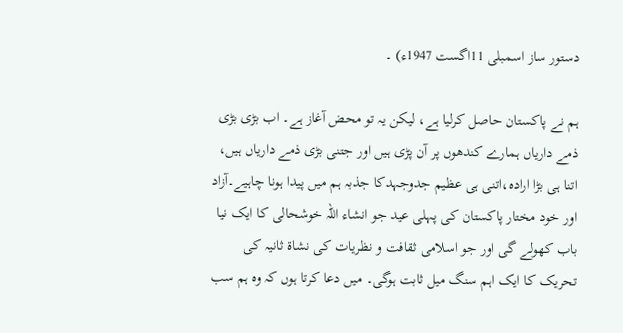دستور ساز اسمبلی 11اگست 1947ء) ۔

ہم نے پاکستان حاصل کرلیا ہے، لیکن یہ تو محض آغاز ہے۔ اب بڑی بڑی ذمے داریاں ہمارے کندھوں پر آن پڑی ہیں اور جتنی بڑی ذمے داریاں ہیں، اتنا ہی بڑا ارادہ،اتنی ہی عظیم جدوجہدکا جذبہ ہم میں پیدا ہونا چاہیے۔آزاد اور خود مختار پاکستان کی پہلی عید جو انشاء اللہ خوشحالی کا ایک نیا باب کھولے گی اور جو اسلامی ثقافت و نظریات کی نشاۃ ثانیہ کی تحریک کا ایک اہم سنگ میل ثابت ہوگی۔ میں دعا کرتا ہوں کہ وہ ہم سب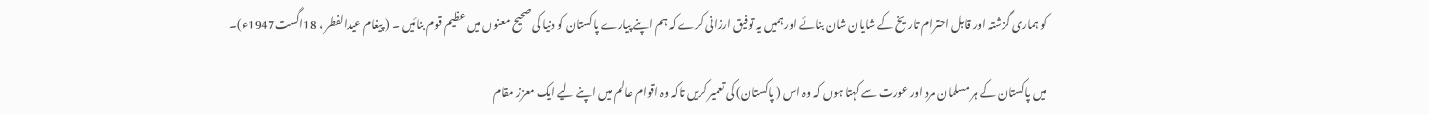کو ہماری گزشتہ اور قابل احترام تاریخ کے شایان شان بنائے اور ہمیں یہ توفیق ارزانی کرے کہ ہم اپنے پیارے پاکستان کو دنیا کی صحیح معنوں میں عظیم قوم بنائیں ۔ ( پیغام عیدالفطر ، 18اگست1947ء)۔

میں پاکستان کے ہر مسلمان مرد اور عورت سے کہتا ہوں کہ وہ اس ( پاکستان) کی تعمیر کریں تاکہ وہ اقوام عالم میں اپنے لیے ایک معزز مقام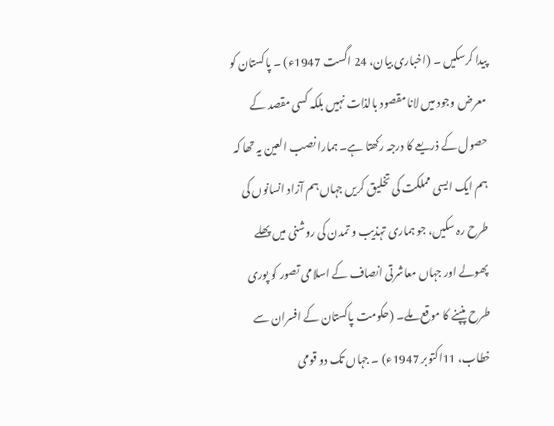پیدا کرسکیں ۔ (اخباری بیان، 24 اگست 1947ء) ۔ پاکستان کو معرض وجود میں لانا مقصود بالذات نہیں بلکہ کسی مقصد کے حصول کے ذریعے کا درجہ رکھتا ہے۔ ہمارا نصب العین یہ تھا کہ ہم ایک ایسی مملکت کی تخلیق کریں جہاں ہم آزاد انسانوں کی طرح رہ سکیں، جو ہماری تہذیب و تمدن کی روشنی میں پھلے پھولے اور جہاں معاشرتی انصاف کے اسلامی تصور کو پوری طرح پنپنے کا موقع ملے۔ (حکومت پاکستان کے افسران سے خطاب، 11اکتوبر 1947ء) ۔ جہاں تک دو قومی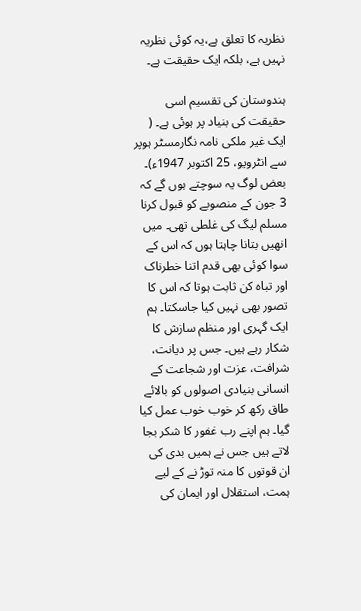نظریہ کا تعلق ہے،یہ کوئی نظریہ نہیں ہے، بلکہ ایک حقیقت ہے۔

ہندوستان کی تقسیم اسی حقیقت کی بنیاد پر ہوئی ہے۔ ( ایک غیر ملکی نامہ نگارمسٹر ہوپر سے انٹرویو، 25 اکتوبر 1947ء)۔ بعض لوگ یہ سوچتے ہوں گے کہ 3 جون کے منصوبے کو قبول کرنا مسلم لیگ کی غلطی تھی۔ میں انھیں بتانا چاہتا ہوں کہ اس کے سوا کوئی بھی قدم اتنا خطرناک اور تباہ کن ثابت ہوتا کہ اس کا تصور بھی نہیں کیا جاسکتا۔ ہم ایک گہری اور منظم سازش کا شکار رہے ہیں۔ جس پر دیانت، شرافت، عزت اور شجاعت کے انسانی بنیادی اصولوں کو بالائے طاق رکھ کر خوب خوب عمل کیا گیا۔ ہم اپنے رب غفور کا شکر بجا لاتے ہیں جس نے ہمیں بدی کی ان قوتوں کا منہ توڑ نے کے لیے ہمت، استقلال اور ایمان کی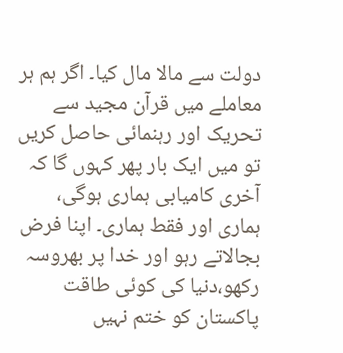دولت سے مالا مال کیا۔ اگر ہم ہر معاملے میں قرآن مجید سے تحریک اور رہنمائی حاصل کریں تو میں ایک بار پھر کہوں گا کہ آخری کامیابی ہماری ہوگی، ہماری اور فقط ہماری۔ اپنا فرض بجالاتے رہو اور خدا پر بھروسہ رکھو،دنیا کی کوئی طاقت پاکستان کو ختم نہیں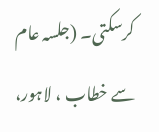کرسکتی۔ (جلسہ عام سے خطاب ، لاہور،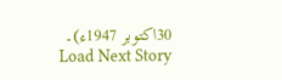30اکتوبر 1947ء)۔
Load Next Story